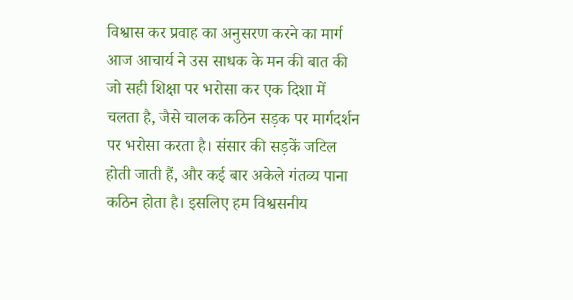विश्वास कर प्रवाह का अनुसरण करने का मार्ग
आज आचार्य ने उस साधक के मन की बात की जो सही शिक्षा पर भरोसा कर एक दिशा में चलता है, जैसे चालक कठिन सड़क पर मार्गदर्शन पर भरोसा करता है। संसार की सड़कें जटिल होती जाती हैं, और कई बार अकेले गंतव्य पाना कठिन होता है। इसलिए हम विश्वसनीय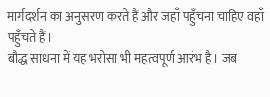मार्गदर्शन का अनुसरण करते हैं और जहाँ पहुँचना चाहिए वहाँ पहुँचते हैं।
बौद्ध साधना में यह भरोसा भी महत्वपूर्ण आरंभ है। जब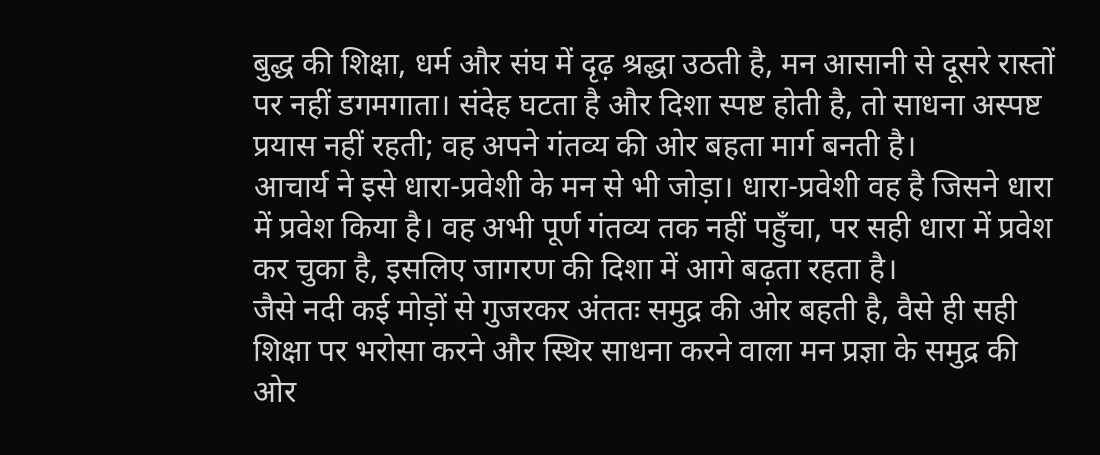बुद्ध की शिक्षा, धर्म और संघ में दृढ़ श्रद्धा उठती है, मन आसानी से दूसरे रास्तों पर नहीं डगमगाता। संदेह घटता है और दिशा स्पष्ट होती है, तो साधना अस्पष्ट प्रयास नहीं रहती; वह अपने गंतव्य की ओर बहता मार्ग बनती है।
आचार्य ने इसे धारा-प्रवेशी के मन से भी जोड़ा। धारा-प्रवेशी वह है जिसने धारा में प्रवेश किया है। वह अभी पूर्ण गंतव्य तक नहीं पहुँचा, पर सही धारा में प्रवेश कर चुका है, इसलिए जागरण की दिशा में आगे बढ़ता रहता है।
जैसे नदी कई मोड़ों से गुजरकर अंततः समुद्र की ओर बहती है, वैसे ही सही शिक्षा पर भरोसा करने और स्थिर साधना करने वाला मन प्रज्ञा के समुद्र की ओर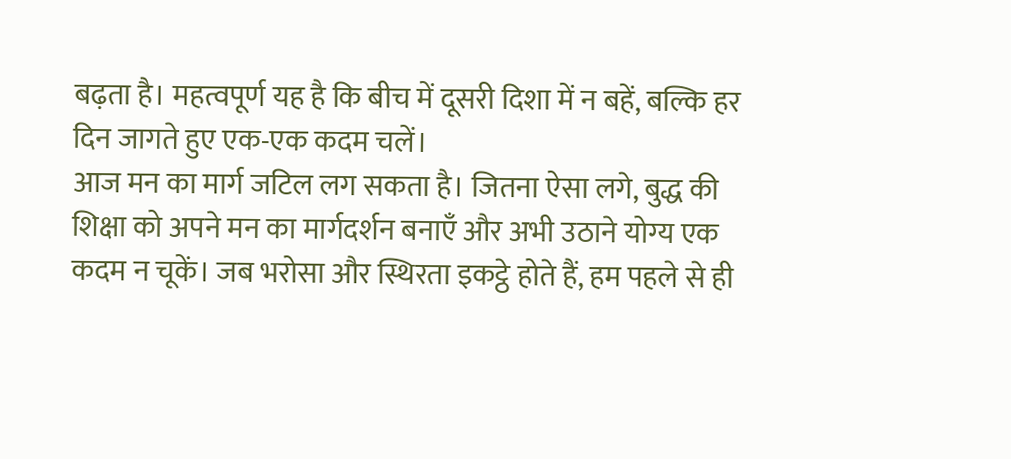बढ़ता है। महत्वपूर्ण यह है कि बीच में दूसरी दिशा में न बहें, बल्कि हर दिन जागते हुए एक-एक कदम चलें।
आज मन का मार्ग जटिल लग सकता है। जितना ऐसा लगे, बुद्ध की शिक्षा को अपने मन का मार्गदर्शन बनाएँ और अभी उठाने योग्य एक कदम न चूकें। जब भरोसा और स्थिरता इकट्ठे होते हैं, हम पहले से ही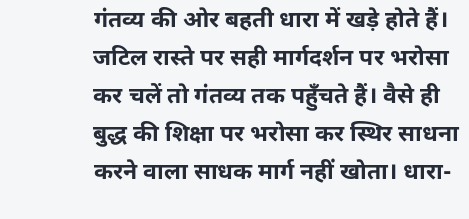गंतव्य की ओर बहती धारा में खड़े होते हैं।
जटिल रास्ते पर सही मार्गदर्शन पर भरोसा कर चलें तो गंतव्य तक पहुँचते हैं। वैसे ही बुद्ध की शिक्षा पर भरोसा कर स्थिर साधना करने वाला साधक मार्ग नहीं खोता। धारा-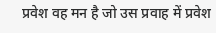प्रवेश वह मन है जो उस प्रवाह में प्रवेश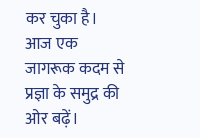कर चुका है। आज एक जागरूक कदम से प्रज्ञा के समुद्र की ओर बढ़ें।